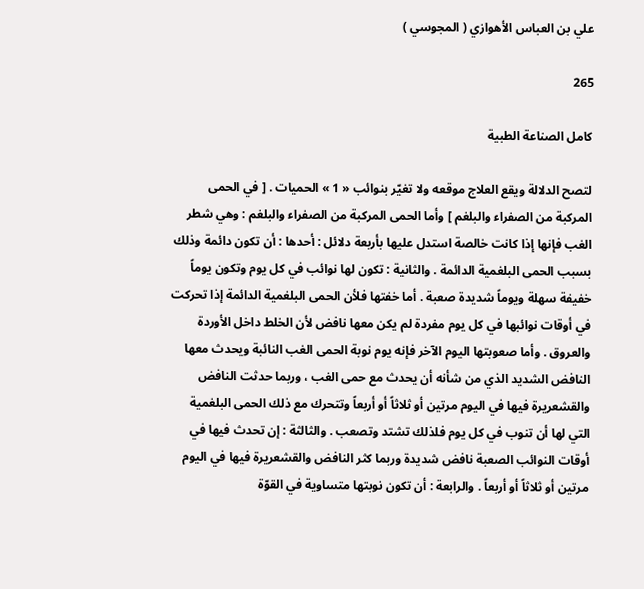علي بن العباس الأهوازي ( المجوسي )

265

كامل الصناعة الطبية

لتصح الدلالة ويقع العلاج موقعه ولا تغيّر بنوائب « 1 » الحميات . [ في الحمى المركبة من الصفراء والبلغم ] وأما الحمى المركبة من الصفراء والبلغم : وهي شطر الغب فإنها إذا كانت خالصة استدل عليها بأربعة دلائل : أحدها : أن تكون دائمة وذلك بسبب الحمى البلغمية الدائمة . والثانية : تكون لها نوائب في كل يوم وتكون يوماً خفيفة سهلة ويوماً شديدة صعبة . أما خفتها فلأن الحمى البلغمية الدائمة إذا تحركت في أوقات نوائبها في كل يوم مفردة لم يكن معها نافض لأن الخلط داخل الأوردة والعروق . وأما صعوبتها اليوم الآخر فإنه يوم نوبة الحمى الغب النائبة ويحدث معها النافض الشديد الذي من شأنه أن يحدث مع حمى الغب ، وربما حدثت النافض والقشعريرة فيها في اليوم مرتين أو ثلاثاً أو أربعاً وتتحرك مع ذلك الحمى البلغمية التي لها أن تنوب في كل يوم فلذلك تشتد وتصعب . والثالثة : إن تحدث فيها في أوقات النوائب الصعبة نافض شديدة وربما كثر النافض والقشعريرة فيها في اليوم مرتين أو ثلاثاً أو أربعاً . والرابعة : أن تكون نوبتها متساوية في القوّة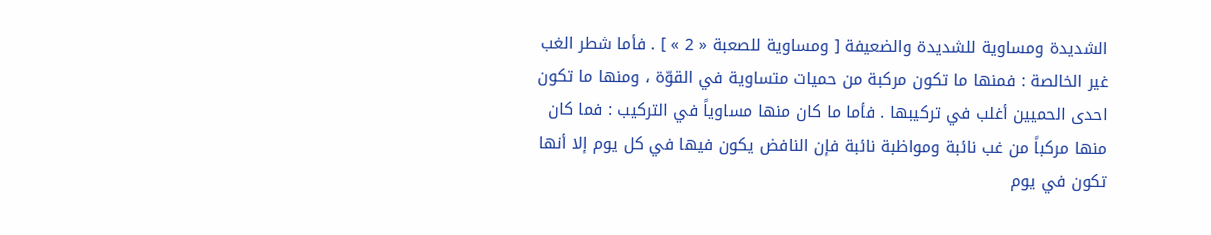الشديدة ومساوية للشديدة والضعيفة [ ومساوية للصعبة « 2 » ] . فأما شطر الغب غير الخالصة : فمنها ما تكون مركبة من حميات متساوية في القوّة ، ومنها ما تكون احدى الحميين أغلب في تركيبها . فأما ما كان منها مساوياً في التركيب : فما كان منها مركباً من غب نائبة ومواظبة نائبة فإن النافض يكون فيها في كل يوم إلا أنها تكون في يوم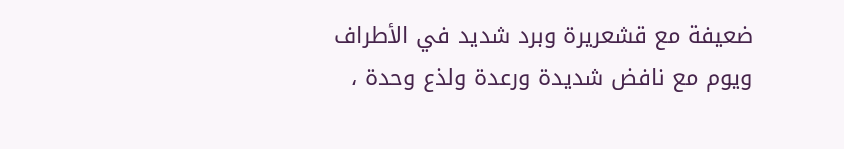ضعيفة مع قشعريرة وبرد شديد في الأطراف ويوم مع نافض شديدة ورعدة ولذع وحدة ،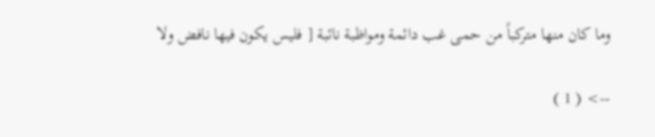وما كان منها متركباً من حمى غب دائمة ومواظبة نائبة [ فليس يكون فيها نافض ولا

--> ( 1 )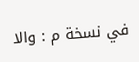في نسخة م : والا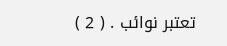تعتبر نوائب . ( 2 )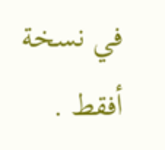في نسخة أفقط .